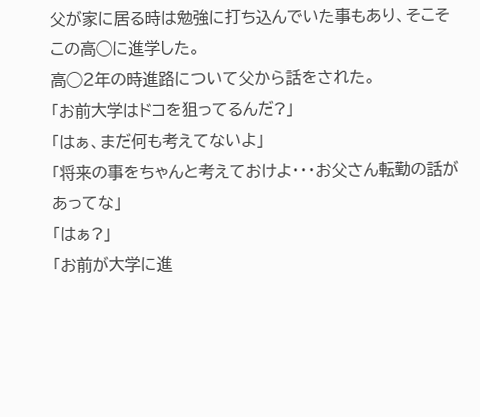父が家に居る時は勉強に打ち込んでいた事もあり、そこそこの高◯に進学した。
高◯2年の時進路について父から話をされた。
「お前大学はドコを狙ってるんだ?」
「はぁ、まだ何も考えてないよ」
「将来の事をちゃんと考えておけよ・・・お父さん転勤の話があってな」
「はぁ?」
「お前が大学に進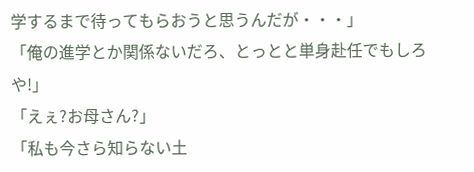学するまで待ってもらおうと思うんだが・・・」
「俺の進学とか関係ないだろ、とっとと単身赴任でもしろや!」
「えぇ?お母さん?」
「私も今さら知らない土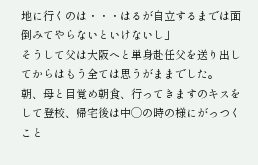地に行くのは・・・はるが自立するまでは面倒みてやらないといけないし」
そうして父は大阪へと単身赴任父を送り出してからはもう全ては思うがままでした。
朝、母と目覚め朝食、行ってきますのキスをして登校、帰宅後は中◯の時の様にがっつくこと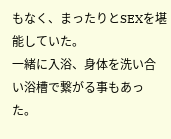もなく、まったりとSEXを堪能していた。
一緒に入浴、身体を洗い合い浴槽で繋がる事もあった。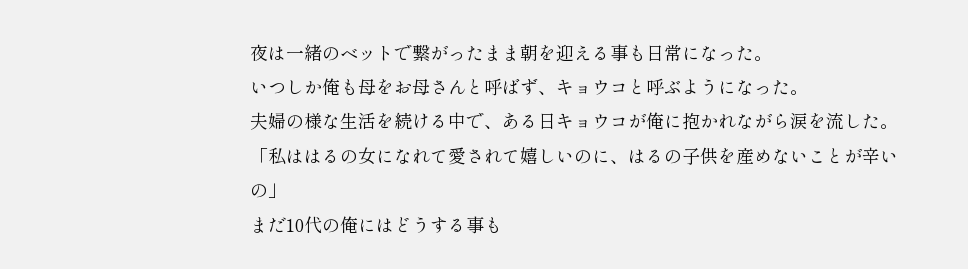夜は一緒のベットで繋がったまま朝を迎える事も日常になった。
いつしか俺も母をお母さんと呼ばず、キョウコと呼ぶようになった。
夫婦の様な生活を続ける中で、ある日キョウコが俺に抱かれながら涙を流した。
「私ははるの女になれて愛されて嬉しいのに、はるの子供を産めないことが辛いの」
まだ10代の俺にはどうする事も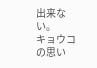出来ない。
キョウコの思い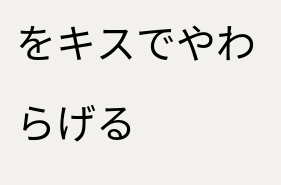をキスでやわらげる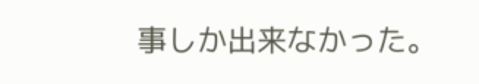事しか出来なかった。